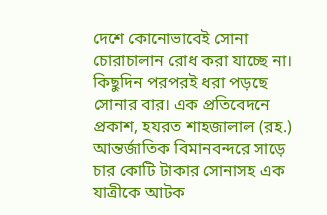দেশে কোনোভাবেই সোনা চোরাচালান রোধ করা যাচ্ছে না। কিছুদিন পরপরই ধরা পড়ছে সোনার বার। এক প্রতিবেদনে প্রকাশ, হযরত শাহজালাল (রহ.) আন্তর্জাতিক বিমানবন্দরে সাড়ে চার কোটি টাকার সোনাসহ এক যাত্রীকে আটক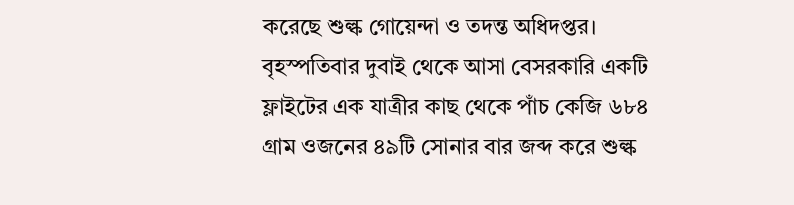করেছে শুল্ক গোয়েন্দা ও তদন্ত অধিদপ্তর। বৃহস্পতিবার দুবাই থেকে আসা বেসরকারি একটি ফ্লাইটের এক যাত্রীর কাছ থেকে পাঁচ কেজি ৬৮৪ গ্রাম ওজনের ৪৯টি সোনার বার জব্দ করে শুল্ক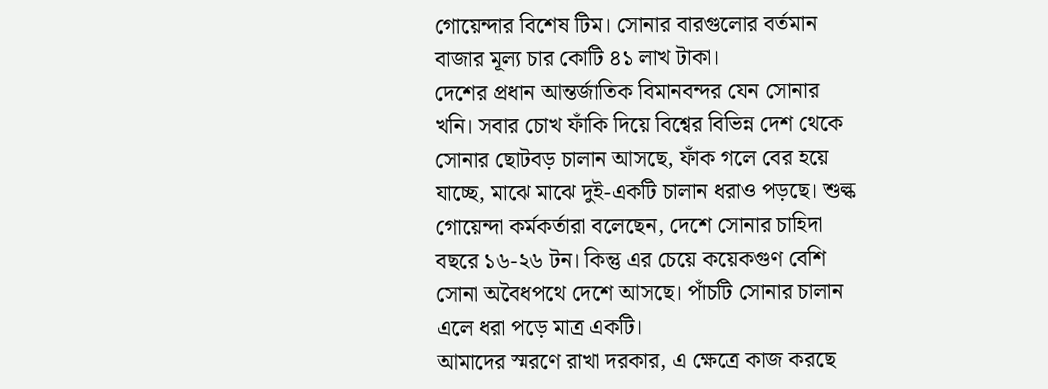গোয়েন্দার বিশেষ টিম। সোনার বারগুলোর বর্তমান বাজার মূল্য চার কোটি ৪১ লাখ টাকা।
দেশের প্রধান আন্তর্জাতিক বিমানবন্দর যেন সোনার খনি। সবার চোখ ফাঁকি দিয়ে বিশ্বের বিভিন্ন দেশ থেকে সোনার ছোটবড় চালান আসছে, ফাঁক গলে বের হয়ে যাচ্ছে, মাঝে মাঝে দুই-একটি চালান ধরাও পড়ছে। শুল্ক গোয়েন্দা কর্মকর্তারা বলেছেন, দেশে সোনার চাহিদা বছরে ১৬-২৬ টন। কিন্তু এর চেয়ে কয়েকগুণ বেশি সোনা অবৈধপথে দেশে আসছে। পাঁচটি সোনার চালান এলে ধরা পড়ে মাত্র একটি।
আমাদের স্মরণে রাখা দরকার, এ ক্ষেত্রে কাজ করছে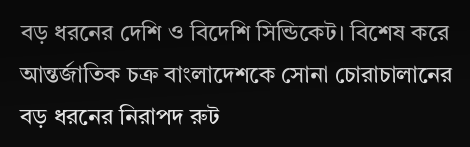বড় ধরনের দেশি ও বিদেশি সিন্ডিকেট। বিশেষ করে আন্তর্জাতিক চক্র বাংলাদেশকে সোনা চোরাচালানের বড় ধরনের নিরাপদ রুট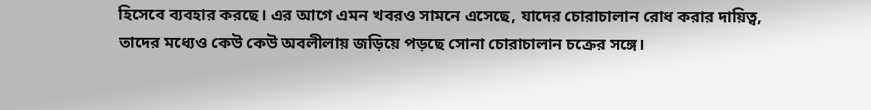হিসেবে ব্যবহার করছে। এর আগে এমন খবরও সামনে এসেছে, যাদের চোরাচালান রোধ করার দায়িত্ব, তাদের মধ্যেও কেউ কেউ অবলীলায় জড়িয়ে পড়ছে সোনা চোরাচালান চক্রের সঙ্গে।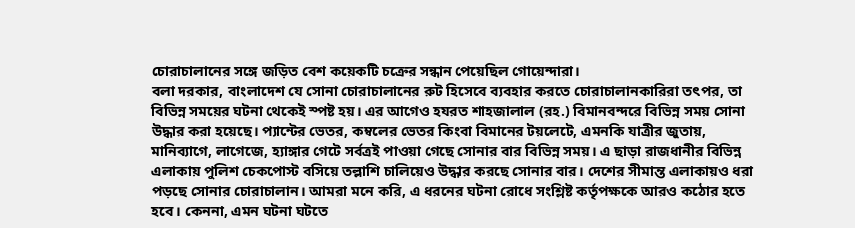চোরাচালানের সঙ্গে জড়িত বেশ কয়েকটি চক্রের সন্ধান পেয়েছিল গোয়েন্দারা।
বলা দরকার, বাংলাদেশ যে সোনা চোরাচালানের রুট হিসেবে ব্যবহার করতে চোরাচালানকারিরা তৎপর, তা বিভিন্ন সময়ের ঘটনা থেকেই স্পষ্ট হয়। এর আগেও হযরত শাহজালাল (রহ.) বিমানবন্দরে বিভিন্ন সময় সোনা উদ্ধার করা হয়েছে। প্যান্টের ভেতর, কম্বলের ভেতর কিংবা বিমানের টয়লেটে, এমনকি যাত্রীর জুতায়, মানিব্যাগে, লাগেজে, হ্যাঙ্গার গেটে সর্বত্রই পাওয়া গেছে সোনার বার বিভিন্ন সময়। এ ছাড়া রাজধানীর বিভিন্ন এলাকায় পুলিশ চেকপোস্ট বসিয়ে তল্লাশি চালিয়েও উদ্ধার করছে সোনার বার। দেশের সীমান্ত এলাকায়ও ধরা পড়ছে সোনার চোরাচালান। আমরা মনে করি, এ ধরনের ঘটনা রোধে সংশ্লিষ্ট কর্তৃপক্ষকে আরও কঠোর হতে হবে। কেননা, এমন ঘটনা ঘটতে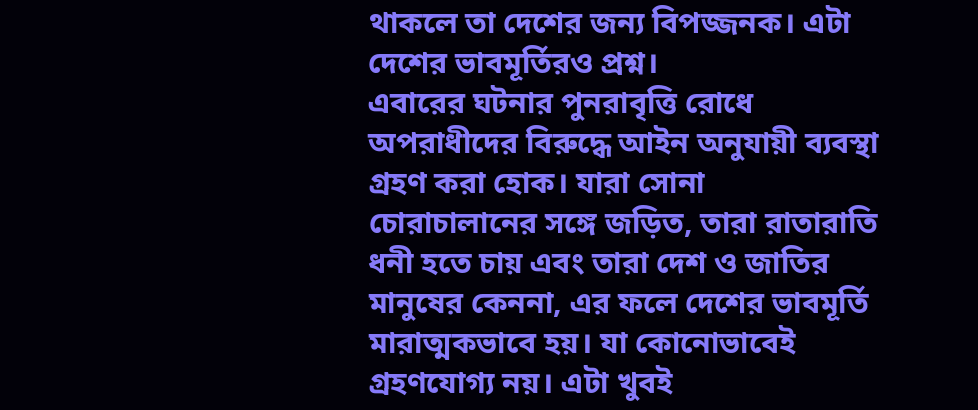থাকলে তা দেশের জন্য বিপজ্জনক। এটা দেশের ভাবমূর্তিরও প্রশ্ন।
এবারের ঘটনার পুনরাবৃত্তি রোধে অপরাধীদের বিরুদ্ধে আইন অনুযায়ী ব্যবস্থা গ্রহণ করা হোক। যারা সোনা চোরাচালানের সঙ্গে জড়িত, তারা রাতারাতি ধনী হতে চায় এবং তারা দেশ ও জাতির মানুষের কেননা, এর ফলে দেশের ভাবমূর্তি মারাত্মকভাবে হয়। যা কোনোভাবেই গ্রহণযোগ্য নয়। এটা খুবই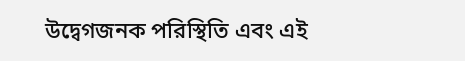উদ্বেগজনক পরিস্থিতি এবং এই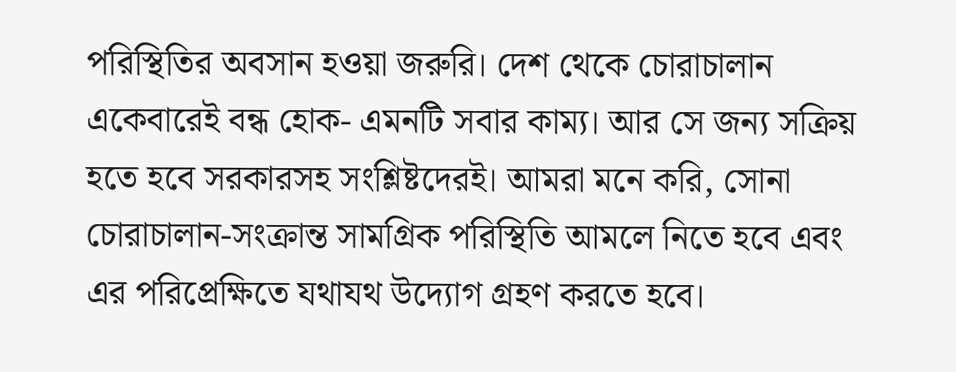পরিস্থিতির অবসান হওয়া জরুরি। দেশ থেকে চোরাচালান একেবারেই বন্ধ হোক- এমনটি সবার কাম্য। আর সে জন্য সক্রিয় হতে হবে সরকারসহ সংশ্লিষ্টদেরই। আমরা মনে করি, সোনা চোরাচালান-সংক্রান্ত সামগ্রিক পরিস্থিতি আমলে নিতে হবে এবং এর পরিপ্রেক্ষিতে যথাযথ উদ্যোগ গ্রহণ করতে হবে।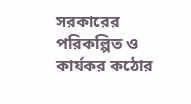সরকারের পরিকল্পিত ও কার্যকর কঠোর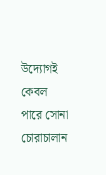উদ্যোগই কেবল পারে সোনা চোরাচালান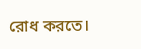রোধ করতে।